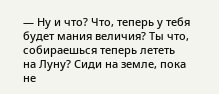— Ну и что? Что, теперь у тебя будет мания величия? Ты что, собираешься теперь лететь на Луну? Сиди на земле, пока не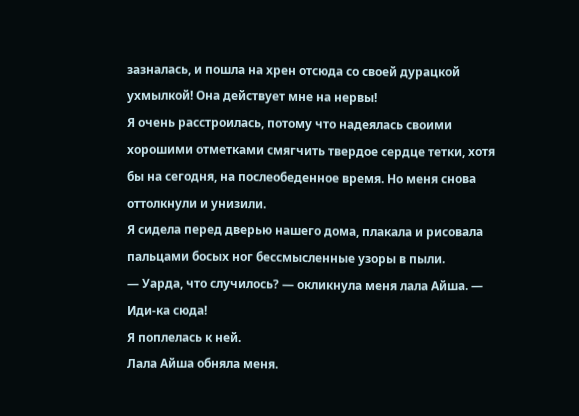зазналась, и пошла на хрен отсюда со своей дурацкой ухмылкой! Она действует мне на нервы!
Я очень расстроилась, потому что надеялась своими хорошими отметками смягчить твердое сердце тетки, хотя бы на сегодня, на послеобеденное время. Но меня снова оттолкнули и унизили.
Я сидела перед дверью нашего дома, плакала и рисовала пальцами босых ног бессмысленные узоры в пыли.
— Уарда, что случилось? — окликнула меня лала Айша. — Иди-ка сюда!
Я поплелась к ней.
Лала Айша обняла меня.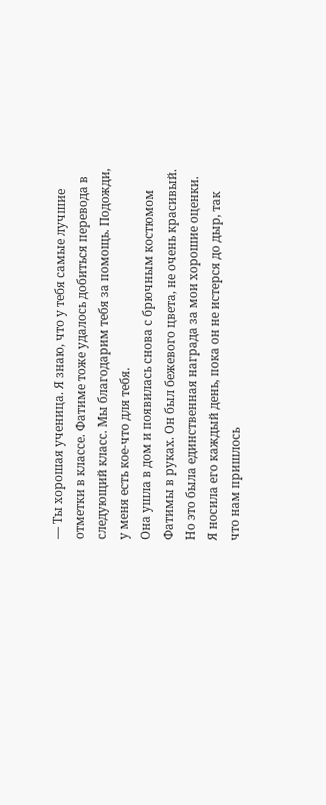— Ты хорошая ученица. Я знаю, что у тебя самые лучшие отметки в классе. Фатиме тоже удалось добиться перевода в следующий класс. Мы благодарим тебя за помощь. Подожди, у меня есть кое-что для тебя.
Она ушла в дом и появилась снова с брючным костюмом Фатимы в руках. Он был бежевого цвета, не очень красивый. Но это была единственная награда за мои хорошие оценки. Я носила его каждый день, пока он не истерся до дыр, так что нам пришлось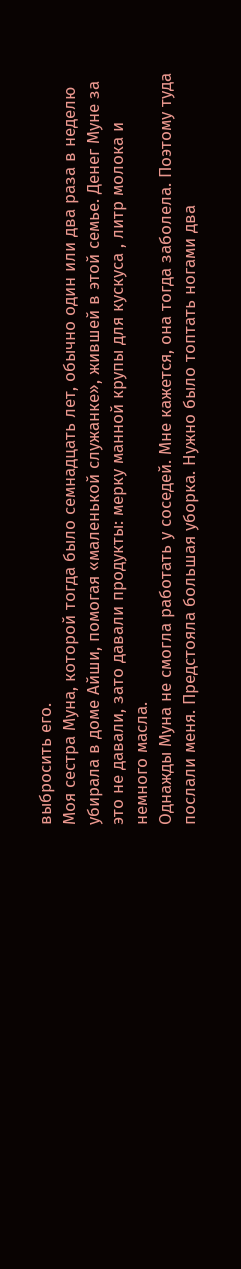выбросить его.
Моя сестра Муна, которой тогда было семнадцать лет, обычно один или два раза в неделю убирала в доме Айши, помогая «маленькой служанке», жившей в этой семье. Денег Муне за это не давали, зато давали продукты: мерку манной крупы для кускуса , литр молока и немного масла.
Однажды Муна не смогла работать у соседей. Мне кажется, она тогда заболела. Поэтому туда послали меня. Предстояла большая уборка. Нужно было топтать ногами два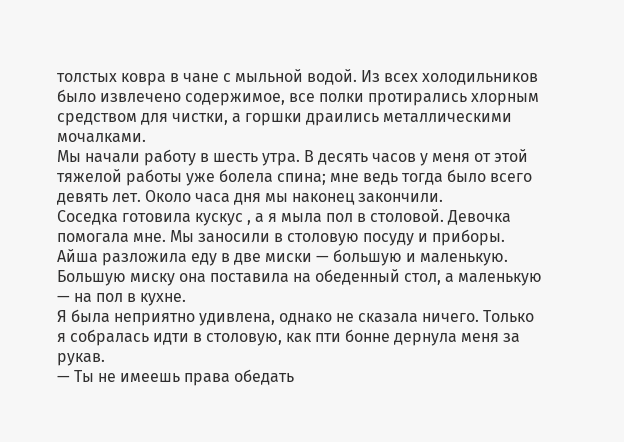толстых ковра в чане с мыльной водой. Из всех холодильников было извлечено содержимое, все полки протирались хлорным средством для чистки, а горшки драились металлическими мочалками.
Мы начали работу в шесть утра. В десять часов у меня от этой тяжелой работы уже болела спина; мне ведь тогда было всего девять лет. Около часа дня мы наконец закончили.
Соседка готовила кускус , а я мыла пол в столовой. Девочка помогала мне. Мы заносили в столовую посуду и приборы. Айша разложила еду в две миски — большую и маленькую. Большую миску она поставила на обеденный стол, а маленькую — на пол в кухне.
Я была неприятно удивлена, однако не сказала ничего. Только я собралась идти в столовую, как пти бонне дернула меня за рукав.
— Ты не имеешь права обедать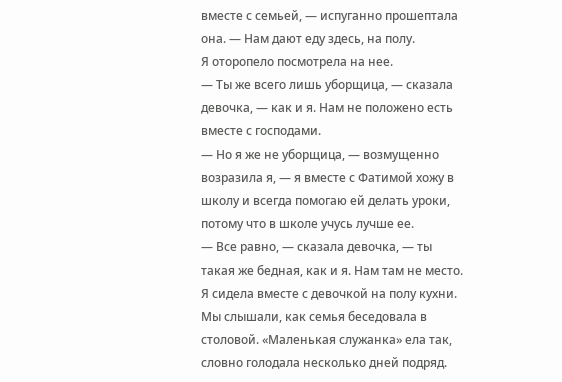вместе с семьей, — испуганно прошептала она. — Нам дают еду здесь, на полу.
Я оторопело посмотрела на нее.
— Ты же всего лишь уборщица, — сказала девочка, — как и я. Нам не положено есть вместе с господами.
— Но я же не уборщица, — возмущенно возразила я, — я вместе с Фатимой хожу в школу и всегда помогаю ей делать уроки, потому что в школе учусь лучше ее.
— Все равно, — сказала девочка, — ты такая же бедная, как и я. Нам там не место.
Я сидела вместе с девочкой на полу кухни. Мы слышали, как семья беседовала в столовой. «Маленькая служанка» ела так, словно голодала несколько дней подряд.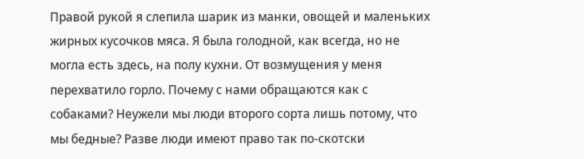Правой рукой я слепила шарик из манки, овощей и маленьких жирных кусочков мяса. Я была голодной, как всегда, но не могла есть здесь, на полу кухни. От возмущения у меня перехватило горло. Почему с нами обращаются как с собаками? Неужели мы люди второго сорта лишь потому, что мы бедные? Разве люди имеют право так по-скотски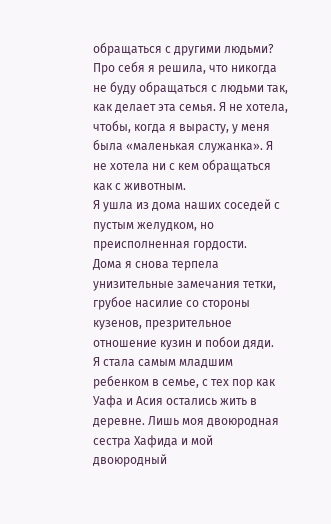обращаться с другими людьми?
Про себя я решила, что никогда не буду обращаться с людьми так, как делает эта семья. Я не хотела, чтобы, когда я вырасту, у меня была «маленькая служанка». Я не хотела ни с кем обращаться как с животным.
Я ушла из дома наших соседей с пустым желудком, но преисполненная гордости.
Дома я снова терпела унизительные замечания тетки, грубое насилие со стороны кузенов, презрительное отношение кузин и побои дяди.
Я стала самым младшим ребенком в семье, с тех пор как Уафа и Асия остались жить в деревне. Лишь моя двоюродная сестра Хафида и мой двоюродный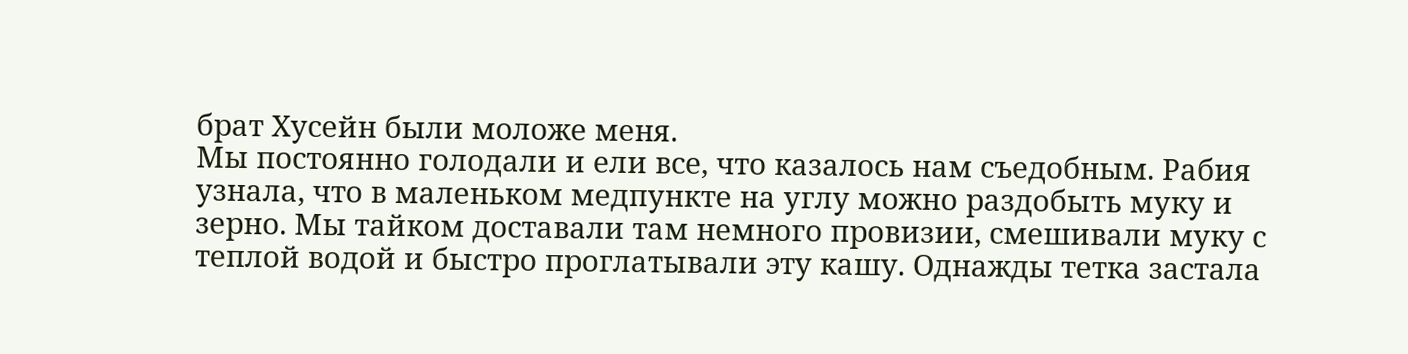брат Хусейн были моложе меня.
Мы постоянно голодали и ели все, что казалось нам съедобным. Рабия узнала, что в маленьком медпункте на углу можно раздобыть муку и зерно. Мы тайком доставали там немного провизии, смешивали муку с теплой водой и быстро проглатывали эту кашу. Однажды тетка застала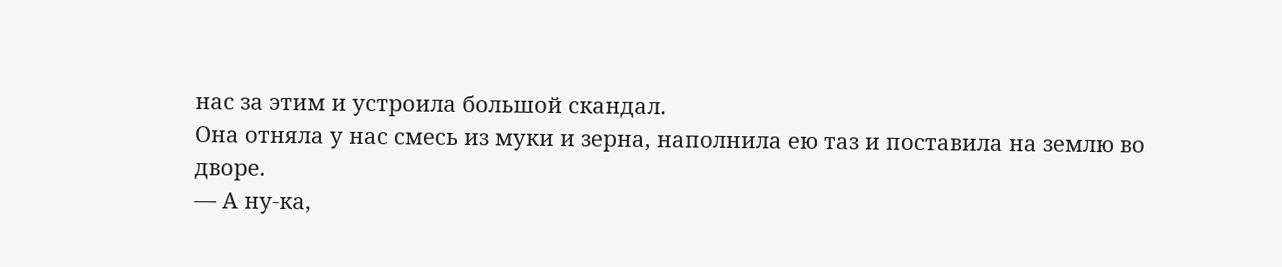нас за этим и устроила большой скандал.
Она отняла у нас смесь из муки и зерна, наполнила ею таз и поставила на землю во дворе.
— А ну-ка,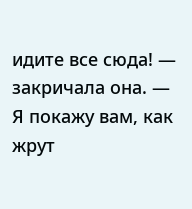идите все сюда! — закричала она. — Я покажу вам, как жрут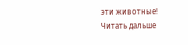эти животные!
Читать дальше